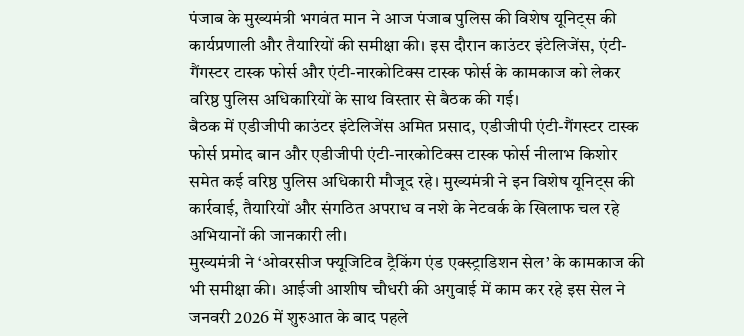पंजाब के मुख्यमंत्री भगवंत मान ने आज पंजाब पुलिस की विशेष यूनिट्स की कार्यप्रणाली और तैयारियों की समीक्षा की। इस दौरान काउंटर इंटेलिजेंस, एंटी-गैंगस्टर टास्क फोर्स और एंटी-नारकोटिक्स टास्क फोर्स के कामकाज को लेकर वरिष्ठ पुलिस अधिकारियों के साथ विस्तार से बैठक की गई।
बैठक में एडीजीपी काउंटर इंटेलिजेंस अमित प्रसाद, एडीजीपी एंटी-गैंगस्टर टास्क फोर्स प्रमोद बान और एडीजीपी एंटी-नारकोटिक्स टास्क फोर्स नीलाभ किशोर समेत कई वरिष्ठ पुलिस अधिकारी मौजूद रहे। मुख्यमंत्री ने इन विशेष यूनिट्स की कार्रवाई, तैयारियों और संगठित अपराध व नशे के नेटवर्क के खिलाफ चल रहे अभियानों की जानकारी ली।
मुख्यमंत्री ने ‘ओवरसीज फ्यूजिटिव ट्रैकिंग एंड एक्स्ट्राडिशन सेल’ के कामकाज की भी समीक्षा की। आईजी आशीष चौधरी की अगुवाई में काम कर रहे इस सेल ने जनवरी 2026 में शुरुआत के बाद पहले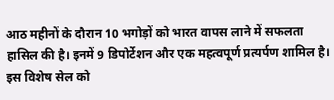आठ महीनों के दौरान 10 भगोड़ों को भारत वापस लाने में सफलता हासिल की है। इनमें 9 डिपोर्टेशन और एक महत्वपूर्ण प्रत्यर्पण शामिल है।
इस विशेष सेल को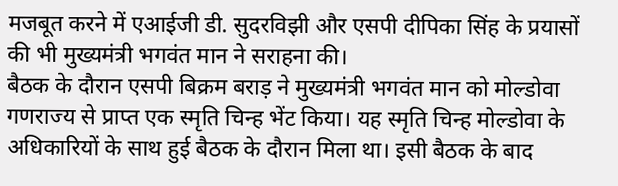मजबूत करने में एआईजी डी. सुदरविझी और एसपी दीपिका सिंह के प्रयासों की भी मुख्यमंत्री भगवंत मान ने सराहना की।
बैठक के दौरान एसपी बिक्रम बराड़ ने मुख्यमंत्री भगवंत मान को मोल्डोवा गणराज्य से प्राप्त एक स्मृति चिन्ह भेंट किया। यह स्मृति चिन्ह मोल्डोवा के अधिकारियों के साथ हुई बैठक के दौरान मिला था। इसी बैठक के बाद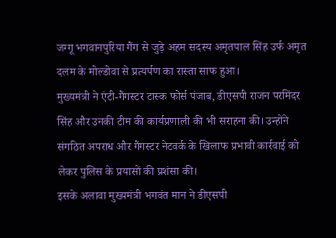जग्गू भगवानपुरिया गैंग से जुड़े अहम सदस्य अमृतपाल सिंह उर्फ अमृत दलम के मोल्डोवा से प्रत्यर्पण का रास्ता साफ हुआ।
मुख्यमंत्री ने एंटी-गैंगस्टर टास्क फोर्स पंजाब, डीएसपी राजन परमिंदर सिंह और उनकी टीम की कार्यप्रणाली की भी सराहना की। उन्होंने संगठित अपराध और गैंगस्टर नेटवर्क के खिलाफ प्रभावी कार्रवाई को लेकर पुलिस के प्रयासों की प्रशंसा की।
इसके अलावा मुख्यमंत्री भगवंत मान ने डीएसपी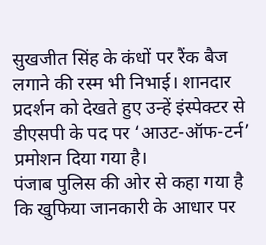सुखजीत सिंह के कंधों पर रैंक बैज लगाने की रस्म भी निभाई। शानदार प्रदर्शन को देखते हुए उन्हें इंस्पेक्टर से डीएसपी के पद पर ‘आउट-ऑफ-टर्न’ प्रमोशन दिया गया है।
पंजाब पुलिस की ओर से कहा गया है कि खुफिया जानकारी के आधार पर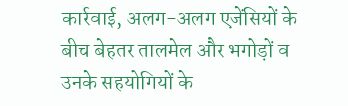कार्रवाई, अलग-अलग एजेंसियों के बीच बेहतर तालमेल और भगोड़ों व उनके सहयोगियों के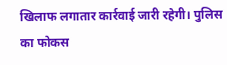खिलाफ लगातार कार्रवाई जारी रहेगी। पुलिस का फोकस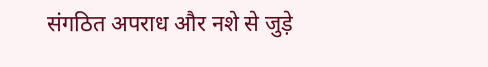संगठित अपराध और नशे से जुड़े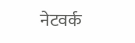नेटवर्क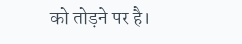को तोड़ने पर है।